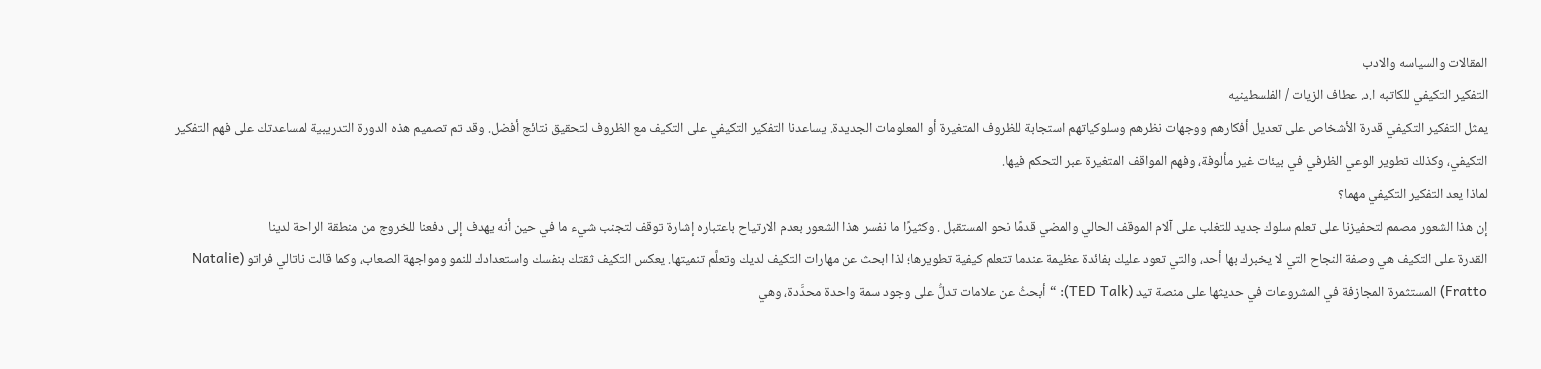المقالات والسياسه والادب
التفكير التكيفي للكاتبه ا.د. عطاف الزيات / الفلسطينيه
يمثل التفكير التكيفي قدرة الأشخاص على تعديل أفكارهم ووجهات نظرهم وسلوكياتهم استجابة للظروف المتغيرة أو المعلومات الجديدة. يساعدنا التفكير التكيفي على التكيف مع الظروف لتحقيق نتائج أفضل. وقد تم تصميم هذه الدورة التدريبية لمساعدتك على فهم التفكير التكيفي، وكذلك تطوير الوعي الظرفي في بيئات غير مألوفة، وفهم المواقف المتغيرة عبر التحكم فيها.
لماذا يعد التفكير التكيفي مهما؟
إن هذا الشعور مصمم لتحفيزنا على تعلم سلوك جديد للتغلب على آلام الموقف الحالي والمضي قدمًا نحو المستقبل . وكثيرًا ما نفسر هذا الشعور بعدم الارتياح باعتباره إشارة توقف لتجنب شيء ما في حين أنه يهدف إلى دفعنا للخروج من منطقة الراحة لدينا
القدرة على التكيف هي وصفة النجاح التي لا يخبرك بها أحد، والتي تعود عليك بفائدة عظيمة عندما تتعلم كيفية تطويرها؛ لذا ابحث عن مهارات التكيف لديك وتعلَّم تنميتها. يعكس التكيف ثقتك بنفسك واستعدادك للنمو ومواجهة الصعاب، وكما قالت ناتالي فراتو (Natalie Fratto) المستثمرة المجازفة في المشروعات في حديثها على منصة تيد (TED Talk): “أبحثُ عن علامات تدلُّ على وجود سمة واحدة محدَّدة، وهي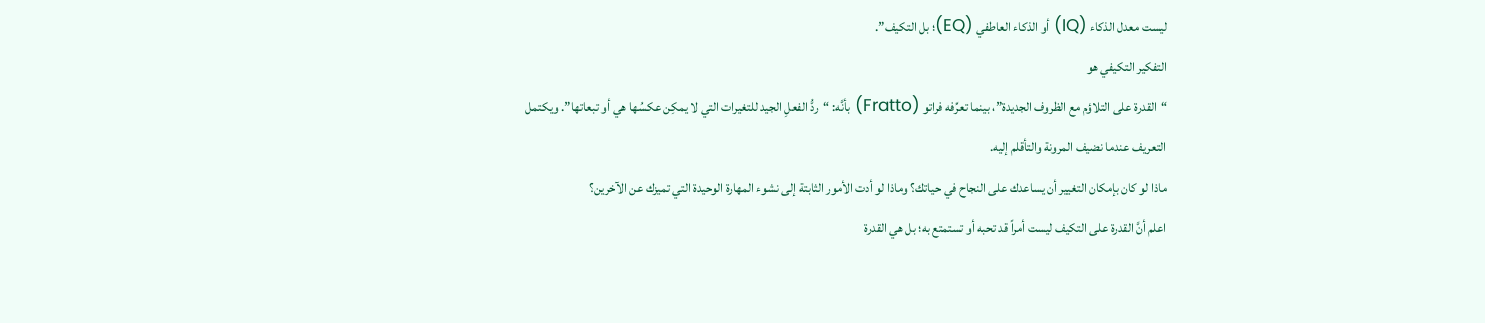ليست معدل الذكاء (IQ) أو الذكاء العاطفي (EQ)؛ بل التكيف”.
التفكير التكيفي هو
“القدرة على التلاؤم مع الظروف الجديدة”، بينما تعرِّفه فراتو (Fratto) بأنَّه: “ردُّ الفعلِ الجيد للتغيرات التي لا يمكِن عكسُها هي أو تبعاتها”. ويكتمل التعريف عندما نضيف المرونة والتأقلم إليه.
ماذا لو كان بإمكان التغيير أن يساعدك على النجاح في حياتك؟ وماذا لو أدت الأمور الثابتة إلى نشوء المهارة الوحيدة التي تميزك عن الآخرين؟
اعلم أنَّ القدرة على التكيف ليست أمراً قد تحبه أو تستمتع به؛ بل هي القدرة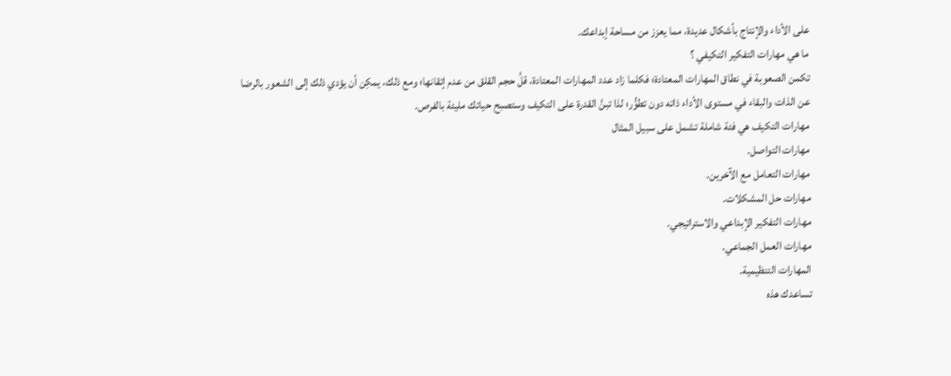على الأداء والإنتاج بأشكال عديدة، مما يعزز من مساحة إبداعك.
ما هي مهارات التفكير التكيفي ؟
تكمن الصعوبة في نطاق المهارات المعتادة؛ فكلما زاد عدد المهارات المعتادة، قلَّ حجم القلق من عدم إتقانها؛ ومع ذلك، يمكِن أن يؤدي ذلك إلى الشعور بالرضا عن الذات والبقاء في مستوى الأداء ذاته دون تطوُّر؛ لذا تبنَّ القدرة على التكيف وستصبح حياتك مليئة بالفرص.
مهارات التكيف هي فئة شاملة تشمل على سبيل المثال
مهارات التواصل.
مهارات التعامل مع الآخرين.
مهارات حل المشكلات.
مهارات التفكير الإبداعي والاستراتيجي.
مهارات العمل الجماعي.
المهارات التنظيمية.
تساعدك هذه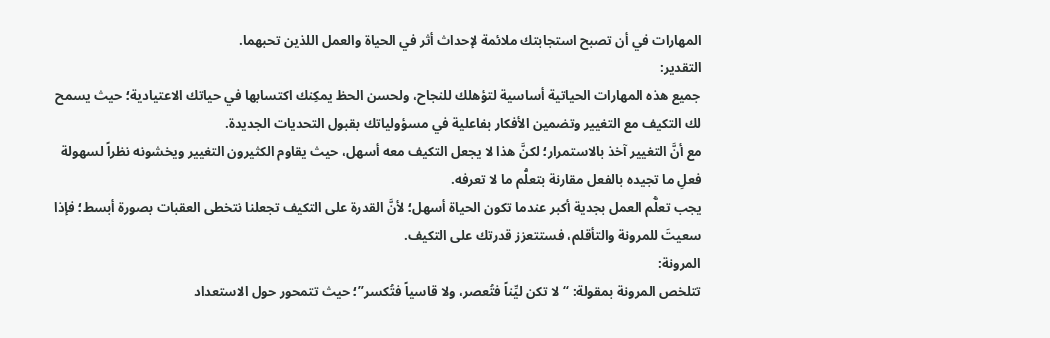المهارات في أن تصبح استجابتك ملائمة لإحداث أثر في الحياة والعمل اللذين تحبهما.
التقدير:
جميع هذه المهارات الحياتية أساسية لتؤهلك للنجاح، ولحسن الحظ يمكِنك اكتسابها في حياتك الاعتيادية؛ حيث يسمح لك التكيف مع التغيير وتضمين الأفكار بفاعلية في مسؤولياتك بقبول التحديات الجديدة.
مع أنَّ التغيير آخذ بالاستمرار؛ لكنَّ هذا لا يجعل التكيف معه أسهل، حيث يقاوم الكثيرون التغيير ويخشونه نظراً لسهولة فعلِ ما تجيده بالفعل مقارنة بتعلُّم ما لا تعرفه.
يجب تعلُّم العمل بجدية أكبر عندما تكون الحياة أسهل؛ لأنَّ القدرة على التكيف تجعلنا نتخطى العقبات بصورة أبسط؛ فإذا سعيتَ للمرونة والتأقلم، فستتعزز قدرتك على التكيف.
المرونة:
تتلخص المرونة بمقولة: “لا تكن ليِّناً فتُعصر، ولا قاسياً فتُكسر”؛ حيث تتمحور حول الاستعداد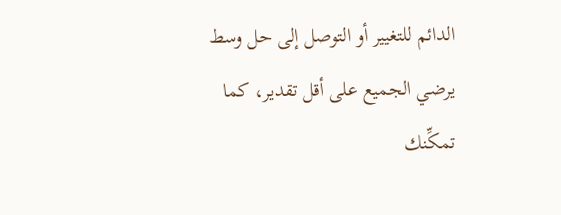الدائم للتغيير أو التوصل إلى حل وسط يرضي الجميع على أقل تقدير، كما تمكِّنك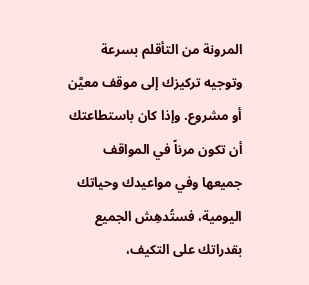المرونة من التأقلم بسرعة وتوجيه تركيزك إلى موقف معيَّن أو مشروع. وإذا كان باستطاعتك أن تكون مرناً في المواقف جميعها وفي مواعيدك وحياتك اليومية، فستُدهِش الجميع بقدراتك على التكيف،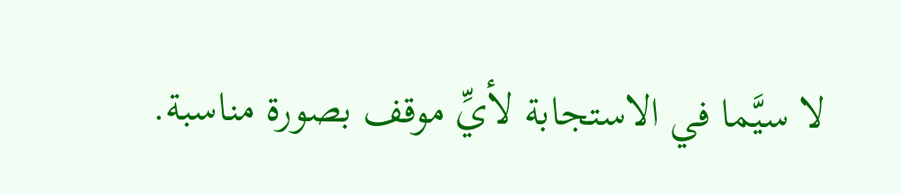لا سيَّما في الاستجابة لأيِّ موقف بصورة مناسبة.